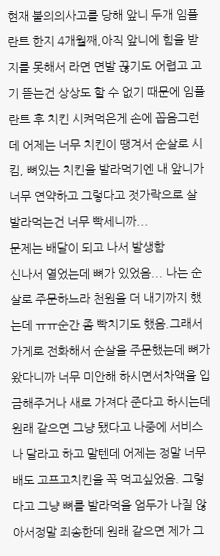현재 불의의사고를 당해 앞니 두개 임플란트 한지 4개월째,아직 앞니에 힘을 받지를 못해서 라면 면발 끊기도 어렵고 고기 뜯는건 상상도 할 수 없기 때문에 임플란트 후 치킨 시켜먹은게 손에 꼽음그런데 어제는 너무 치킨이 땡겨서 순살로 시킴, 뼈있는 치킨을 발라먹기엔 내 앞니가 너무 연약하고 그렇다고 젓가락으로 살 발라먹는건 너무 빡세니까...
문제는 배달이 되고 나서 발생함
신나서 열었는데 뼈가 있었음... 나는 순살로 주문하느라 천원을 더 내기까지 했는데 ㅠㅠ순간 좀 빡치기도 했음.그래서 가게로 전화해서 순살을 주문했는데 뼈가 왔다니까 너무 미안해 하시면서차액을 입금해주거나 새로 가져다 준다고 하시는데원래 같으면 그냥 됐다고 나중에 서비스나 달라고 하고 말텐데 어제는 정말 너무 배도 고프고치킨을 꼭 먹고싶었음. 그렇다고 그냥 뼈를 발라먹을 엄두가 나질 않아서정말 죄송한데 원래 같으면 제가 그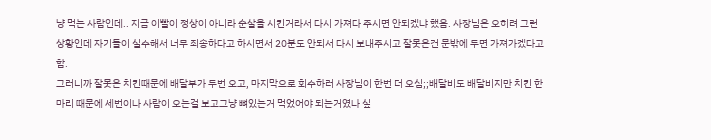냥 먹는 사람인데.. 지금 이빨이 정상이 아니라 순살을 시킨거라서 다시 가져다 주시면 안되겠냐 했음. 사장님은 오히려 그런 상황인데 자기들이 실수해서 너무 죄송하다고 하시면서 20분도 안되서 다시 보내주시고 잘못온건 문밖에 두면 가져가겠다고 함.
그러니까 잘못온 치킨때문에 배달부가 두번 오고, 마지막으로 회수하러 사장님이 한번 더 오심;;배달비도 배달비지만 치킨 한마리 때문에 세번이나 사람이 오는걸 보고그냥 뼈있는거 먹었어야 되는거였나 싶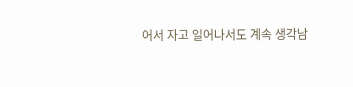어서 자고 일어나서도 계속 생각남